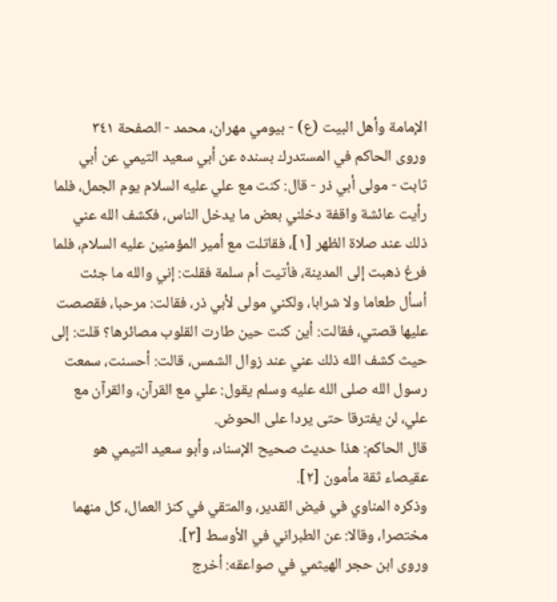الإمامة وأهل البيت (ع) - بيومي مهران، محمد - الصفحة ٣٤١
وروى الحاكم في المستدرك بسنده عن أبي سعيد التيمي عن أبي ثابت - مولى أبي ذر - قال: كنت مع علي عليه السلام يوم الجمل، فلما رأيت عائشة واقفة دخلني بعض ما يدخل الناس، فكشف الله عني ذلك عند صلاة الظهر [١]، فقاتلت مع أمير المؤمنين عليه السلام، فلما فرغ ذهبت إلى المدينة، فأتيت أم سلمة فقلت: إني والله ما جئت أسأل طعاما ولا شرابا، ولكني مولى لأبي ذر، فقالت: مرحبا، فقصصت عليها قصتي، فقالت: أين كنت حين طارت القلوب مصائرها؟ قلت: إلى حيث كشف الله ذلك عني عند زوال الشمس، قالت: أحسنت، سمعت رسول الله صلى الله عليه وسلم يقول: علي مع القرآن، والقرآن مع علي، لن يفترقا حتى يردا على الحوض.
قال الحاكم: هذا حديث صحيح الإسناد، وأبو سعيد التيمي هو عقيصاء ثقة مأمون [٢].
وذكره المناوي في فيض القدير، والمتقي في كنز العمال، كل منهما مختصرا، وقالا: عن الطبراني في الأوسط [٣].
وروى ابن حجر الهيثمي في صواعقه: أخرج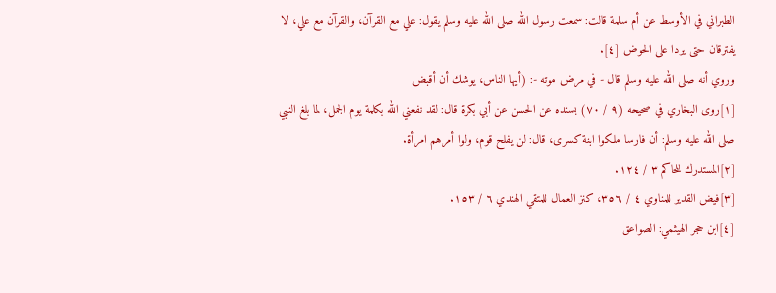الطبراني في الأوسط عن أم سلمة قالت: سمعت رسول الله صلى الله عليه وسلم يقول: علي مع القرآن، والقرآن مع علي، لا يفترقان حتى يردا على الحوض [٤].
وروي أنه صلى الله عليه وسلم قال - في مرض موته -: (أيها الناس، يوشك أن أقبض
[١]روى البخاري في صحيحه (٩ / ٧٠) بسنده عن الحسن عن أبي بكرة قال: لقد نفعني الله بكلمة يوم الجمل، لما بلغ النبي صلى الله عليه وسلم: أن فارسا ملكوا ابنة كسرى، قال: لن يفلح قوم، ولوا أمرهم امرأة.
[٢]المستدرك للحاكم ٣ / ١٢٤.
[٣]فيض القدير للمناوي ٤ / ٣٥٦، كنز العمال للمتقي الهندي ٦ / ١٥٣.
[٤]ابن حجر الهيثمي: الصواعق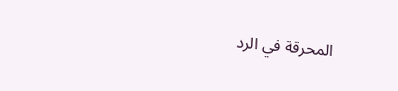المحرقة في الرد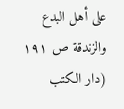على أهل البدع والزندقة ص ١٩١ (دار الكتب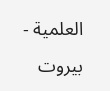العلمية - بيروت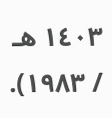١٤٠٣ هـ / ١٩٨٣).